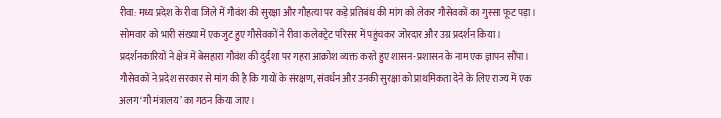रीवा: मध्य प्रदेश के रीवा जिले में गौवंश की सुरक्षा और गौहत्या पर कड़े प्रतिबंध की मांग को लेकर गौसेवकों का गुस्सा फूट पड़ा। सोमवार को भारी संख्या में एकजुट हुए गौसेवकों ने रीवा कलेक्ट्रेट परिसर में पहुंचकर जोरदार और उग्र प्रदर्शन किया। प्रदर्शनकारियों ने क्षेत्र में बेसहारा गौवंश की दुर्दशा पर गहरा आक्रोश व्यक्त करते हुए शासन-प्रशासन के नाम एक ज्ञापन सौंपा। गौसेवकों ने प्रदेश सरकार से मांग की है कि गायों के संरक्षण, संवर्धन और उनकी सुरक्षा को प्राथमिकता देने के लिए राज्य में एक अलग ‘गौ मंत्रालय’ का गठन किया जाए।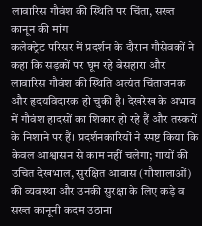लावारिस गौवंश की स्थिति पर चिंता, सख्त कानून की मांग
कलेक्ट्रेट परिसर में प्रदर्शन के दौरान गौसेवकों ने कहा कि सड़कों पर घूम रहे बेसहारा और लावारिस गौवंश की स्थिति अत्यंत चिंताजनक और हृदयविदारक हो चुकी है। देखरेख के अभाव में गौवंश हादसों का शिकार हो रहे हैं और तस्करों के निशाने पर हैं। प्रदर्शनकारियों ने स्पष्ट किया कि केवल आश्वासन से काम नहीं चलेगा; गायों की उचित देखभाल, सुरक्षित आवास (गौशालाओं) की व्यवस्था और उनकी सुरक्षा के लिए कड़े व सख्त कानूनी कदम उठाना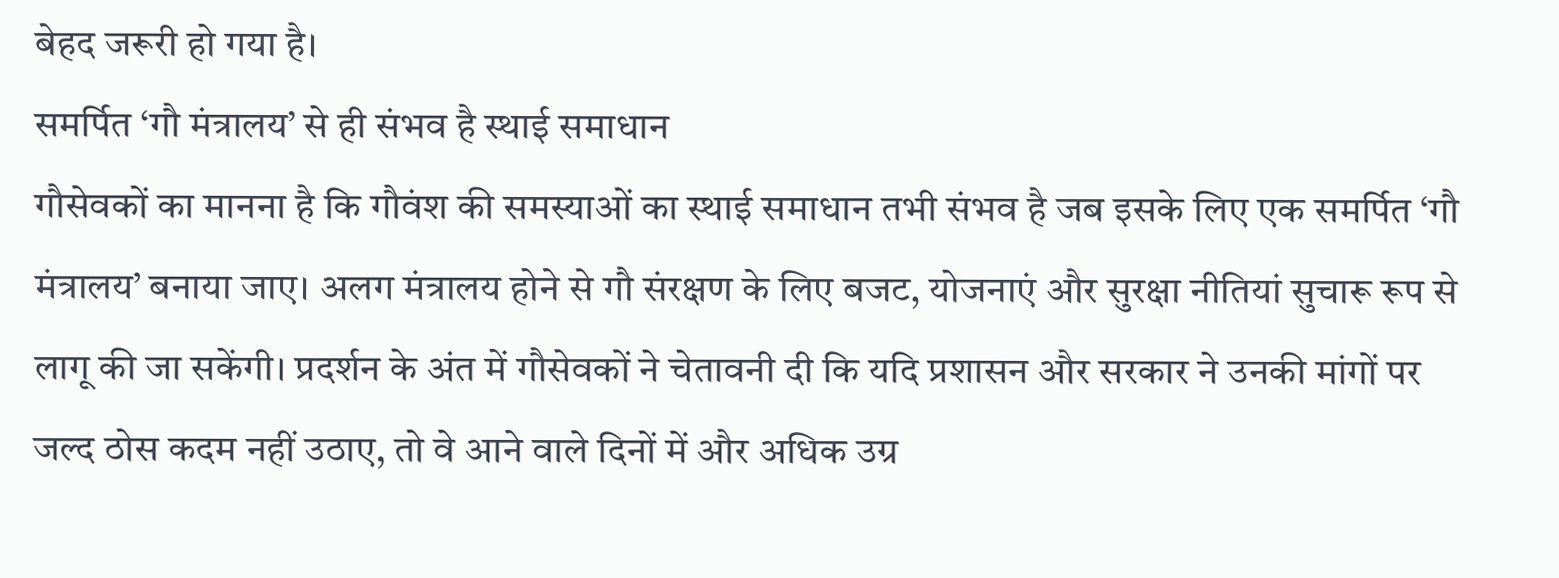बेहद जरूरी हो गया है।
समर्पित ‘गौ मंत्रालय’ से ही संभव है स्थाई समाधान
गौसेवकों का मानना है कि गौवंश की समस्याओं का स्थाई समाधान तभी संभव है जब इसके लिए एक समर्पित ‘गौ मंत्रालय’ बनाया जाए। अलग मंत्रालय होने से गौ संरक्षण के लिए बजट, योजनाएं और सुरक्षा नीतियां सुचारू रूप से लागू की जा सकेंगी। प्रदर्शन के अंत में गौसेवकों ने चेतावनी दी कि यदि प्रशासन और सरकार ने उनकी मांगों पर जल्द ठोस कदम नहीं उठाए, तो वे आने वाले दिनों में और अधिक उग्र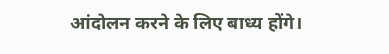आंदोलन करने के लिए बाध्य होंगे।